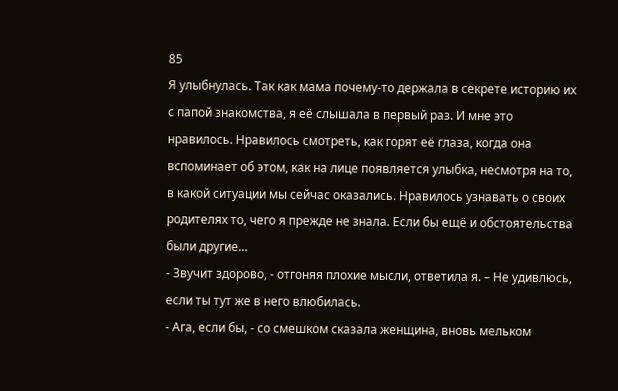85
Я улыбнулась. Так как мама почему-то держала в секрете историю их с папой знакомства, я её слышала в первый раз. И мне это нравилось. Нравилось смотреть, как горят её глаза, когда она вспоминает об этом, как на лице появляется улыбка, несмотря на то, в какой ситуации мы сейчас оказались. Нравилось узнавать о своих родителях то, чего я прежде не знала. Если бы ещё и обстоятельства были другие…
- Звучит здорово, - отгоняя плохие мысли, ответила я. – Не удивлюсь, если ты тут же в него влюбилась.
- Ага, если бы, - со смешком сказала женщина, вновь мельком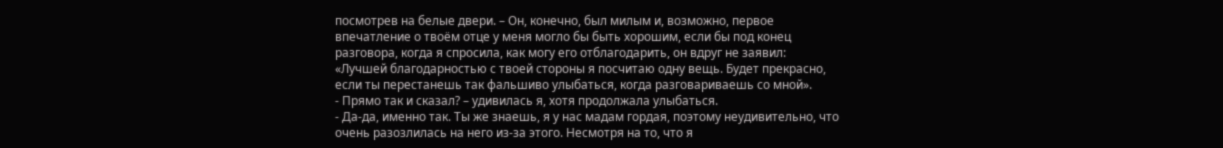посмотрев на белые двери. – Он, конечно, был милым и, возможно, первое впечатление о твоём отце у меня могло бы быть хорошим, если бы под конец разговора, когда я спросила, как могу его отблагодарить, он вдруг не заявил: «Лучшей благодарностью с твоей стороны я посчитаю одну вещь. Будет прекрасно, если ты перестанешь так фальшиво улыбаться, когда разговариваешь со мной».
- Прямо так и сказал? – удивилась я, хотя продолжала улыбаться.
- Да-да, именно так. Ты же знаешь, я у нас мадам гордая, поэтому неудивительно, что очень разозлилась на него из-за этого. Несмотря на то, что я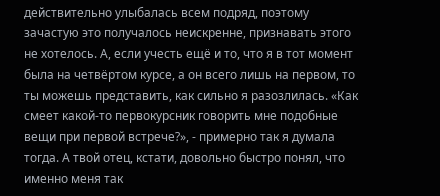действительно улыбалась всем подряд, поэтому зачастую это получалось неискренне, признавать этого не хотелось. А, если учесть ещё и то, что я в тот момент была на четвёртом курсе, а он всего лишь на первом, то ты можешь представить, как сильно я разозлилась. «Как смеет какой-то первокурсник говорить мне подобные вещи при первой встрече?», - примерно так я думала тогда. А твой отец, кстати, довольно быстро понял, что именно меня так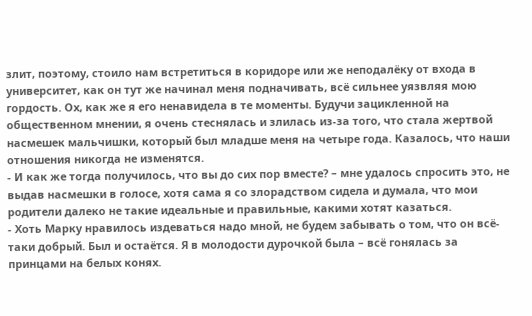злит, поэтому, стоило нам встретиться в коридоре или же неподалёку от входа в университет, как он тут же начинал меня подначивать, всё сильнее уязвляя мою гордость. Ох, как же я его ненавидела в те моменты. Будучи зацикленной на общественном мнении, я очень стеснялась и злилась из-за того, что стала жертвой насмешек мальчишки, который был младше меня на четыре года. Казалось, что наши отношения никогда не изменятся.
- И как же тогда получилось, что вы до сих пор вместе? – мне удалось спросить это, не выдав насмешки в голосе, хотя сама я со злорадством сидела и думала, что мои родители далеко не такие идеальные и правильные, какими хотят казаться.
- Хоть Марку нравилось издеваться надо мной, не будем забывать о том, что он всё-таки добрый. Был и остаётся. Я в молодости дурочкой была – всё гонялась за принцами на белых конях.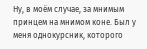Ну, в моём случае, за мнимым принцем на мнимом коне. Был у меня однокурсник, которого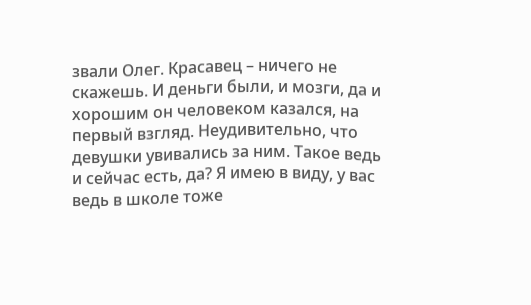звали Олег. Красавец – ничего не скажешь. И деньги были, и мозги, да и хорошим он человеком казался, на первый взгляд. Неудивительно, что девушки увивались за ним. Такое ведь и сейчас есть, да? Я имею в виду, у вас ведь в школе тоже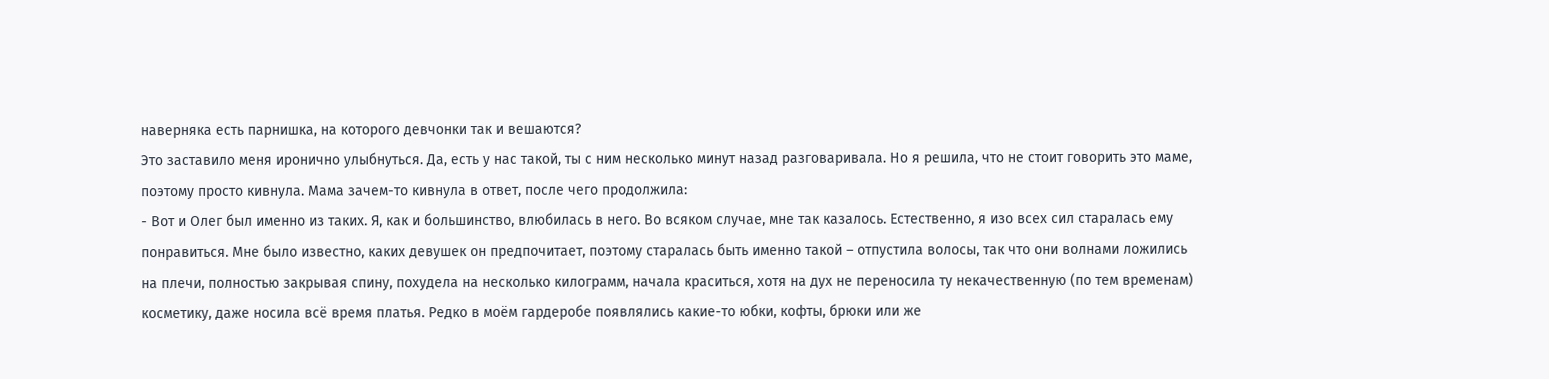наверняка есть парнишка, на которого девчонки так и вешаются?
Это заставило меня иронично улыбнуться. Да, есть у нас такой, ты с ним несколько минут назад разговаривала. Но я решила, что не стоит говорить это маме, поэтому просто кивнула. Мама зачем-то кивнула в ответ, после чего продолжила:
- Вот и Олег был именно из таких. Я, как и большинство, влюбилась в него. Во всяком случае, мне так казалось. Естественно, я изо всех сил старалась ему понравиться. Мне было известно, каких девушек он предпочитает, поэтому старалась быть именно такой – отпустила волосы, так что они волнами ложились на плечи, полностью закрывая спину, похудела на несколько килограмм, начала краситься, хотя на дух не переносила ту некачественную (по тем временам) косметику, даже носила всё время платья. Редко в моём гардеробе появлялись какие-то юбки, кофты, брюки или же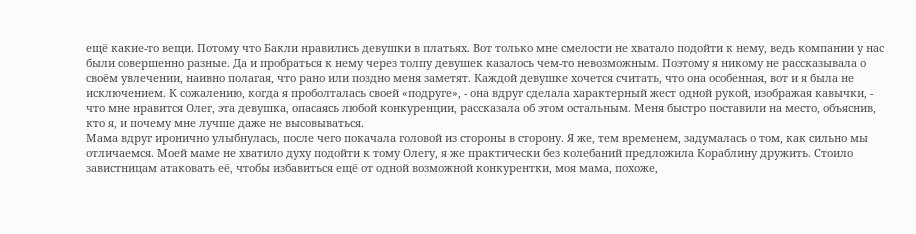ещё какие-то вещи. Потому что Бакли нравились девушки в платьях. Вот только мне смелости не хватало подойти к нему, ведь компании у нас были совершенно разные. Да и пробраться к нему через толпу девушек казалось чем-то невозможным. Поэтому я никому не рассказывала о своём увлечении, наивно полагая, что рано или поздно меня заметят. Каждой девушке хочется считать, что она особенная, вот и я была не исключением. К сожалению, когда я проболталась своей «подруге», - она вдруг сделала характерный жест одной рукой, изображая кавычки, - что мне нравится Олег, эта девушка, опасаясь любой конкуренции, рассказала об этом остальным. Меня быстро поставили на место, объяснив, кто я, и почему мне лучше даже не высовываться.
Мама вдруг иронично улыбнулась, после чего покачала головой из стороны в сторону. Я же, тем временем, задумалась о том, как сильно мы отличаемся. Моей маме не хватило духу подойти к тому Олегу, я же практически без колебаний предложила Кораблину дружить. Стоило завистницам атаковать её, чтобы избавиться ещё от одной возможной конкурентки, моя мама, похоже,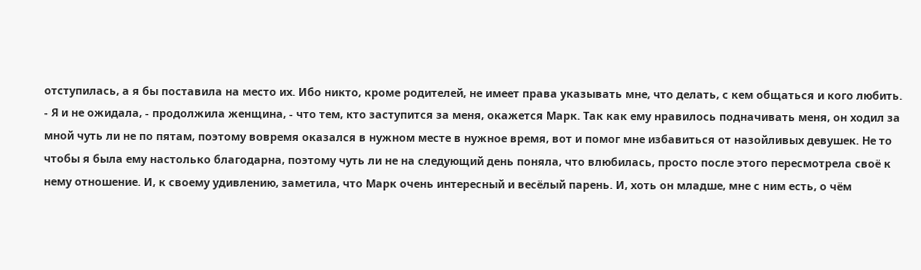отступилась, а я бы поставила на место их. Ибо никто, кроме родителей, не имеет права указывать мне, что делать, с кем общаться и кого любить.
- Я и не ожидала, - продолжила женщина, - что тем, кто заступится за меня, окажется Марк. Так как ему нравилось подначивать меня, он ходил за мной чуть ли не по пятам, поэтому вовремя оказался в нужном месте в нужное время, вот и помог мне избавиться от назойливых девушек. Не то чтобы я была ему настолько благодарна, поэтому чуть ли не на следующий день поняла, что влюбилась, просто после этого пересмотрела своё к нему отношение. И, к своему удивлению, заметила, что Марк очень интересный и весёлый парень. И, хоть он младше, мне с ним есть, о чём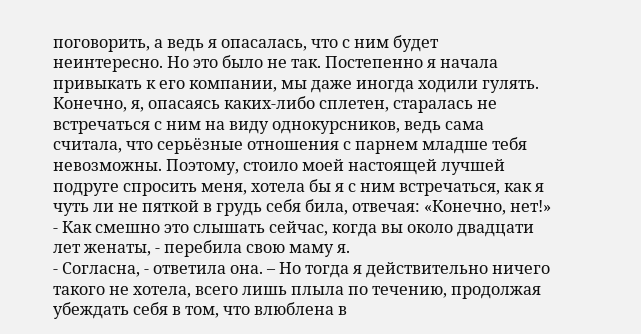поговорить, а ведь я опасалась, что с ним будет неинтересно. Но это было не так. Постепенно я начала привыкать к его компании, мы даже иногда ходили гулять. Конечно, я, опасаясь каких-либо сплетен, старалась не встречаться с ним на виду однокурсников, ведь сама считала, что серьёзные отношения с парнем младше тебя невозможны. Поэтому, стоило моей настоящей лучшей подруге спросить меня, хотела бы я с ним встречаться, как я чуть ли не пяткой в грудь себя била, отвечая: «Конечно, нет!»
- Как смешно это слышать сейчас, когда вы около двадцати лет женаты, - перебила свою маму я.
- Согласна, - ответила она. – Но тогда я действительно ничего такого не хотела, всего лишь плыла по течению, продолжая убеждать себя в том, что влюблена в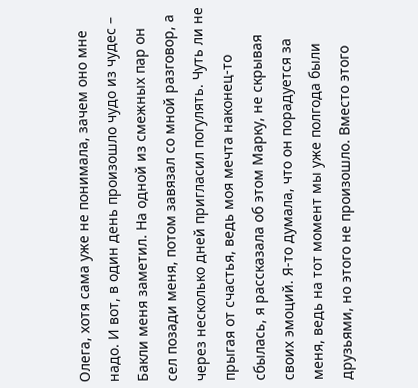Олега, хотя сама уже не понимала, зачем оно мне надо. И вот, в один день произошло чудо из чудес – Бакли меня заметил. На одной из смежных пар он сел позади меня, потом завязал со мной разговор, а через несколько дней пригласил погулять. Чуть ли не прыгая от счастья, ведь моя мечта наконец-то сбылась, я рассказала об этом Марку, не скрывая своих эмоций. Я-то думала, что он порадуется за меня, ведь на тот момент мы уже полгода были друзьями, но этого не произошло. Вместо этого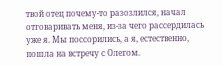твой отец почему-то разозлился, начал отговаривать меня, из-за чего рассердилась уже я. Мы поссорились, а я, естественно, пошла на встречу с Олегом.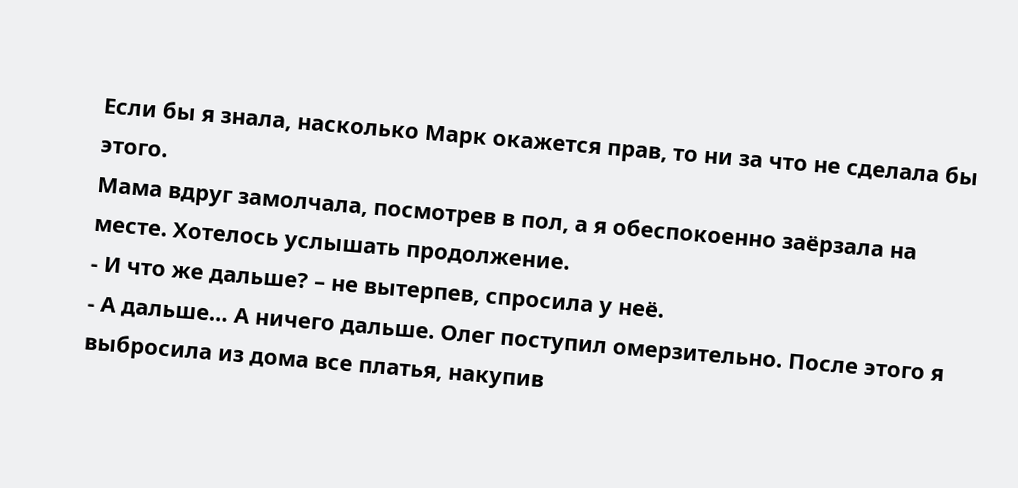Если бы я знала, насколько Марк окажется прав, то ни за что не сделала бы этого.
Мама вдруг замолчала, посмотрев в пол, а я обеспокоенно заёрзала на месте. Хотелось услышать продолжение.
- И что же дальше? – не вытерпев, спросила у неё.
- А дальше… А ничего дальше. Олег поступил омерзительно. После этого я выбросила из дома все платья, накупив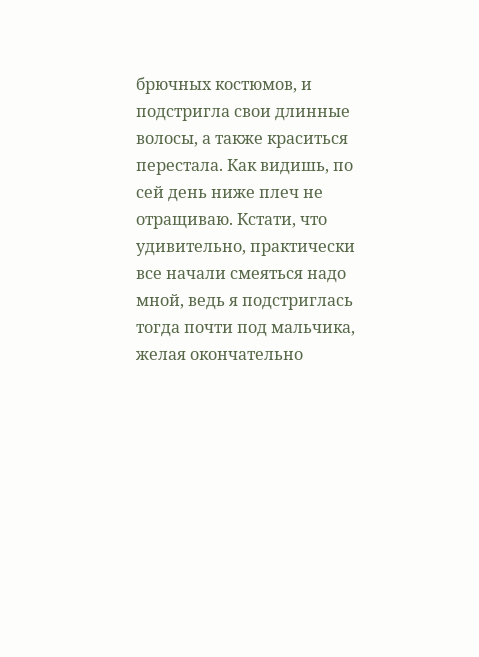брючных костюмов, и подстригла свои длинные волосы, а также краситься перестала. Как видишь, по сей день ниже плеч не отращиваю. Кстати, что удивительно, практически все начали смеяться надо мной, ведь я подстриглась тогда почти под мальчика, желая окончательно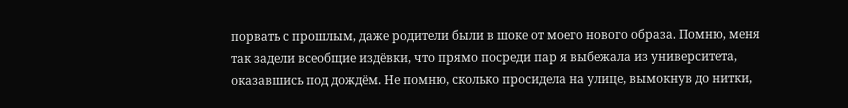порвать с прошлым, даже родители были в шоке от моего нового образа. Помню, меня так задели всеобщие издёвки, что прямо посреди пар я выбежала из университета, оказавшись под дождём. Не помню, сколько просидела на улице, вымокнув до нитки,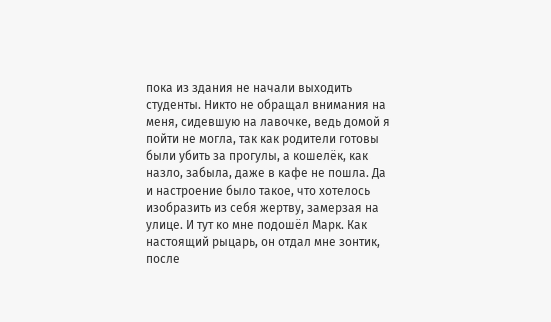пока из здания не начали выходить студенты. Никто не обращал внимания на меня, сидевшую на лавочке, ведь домой я пойти не могла, так как родители готовы были убить за прогулы, а кошелёк, как назло, забыла, даже в кафе не пошла. Да и настроение было такое, что хотелось изобразить из себя жертву, замерзая на улице. И тут ко мне подошёл Марк. Как настоящий рыцарь, он отдал мне зонтик, после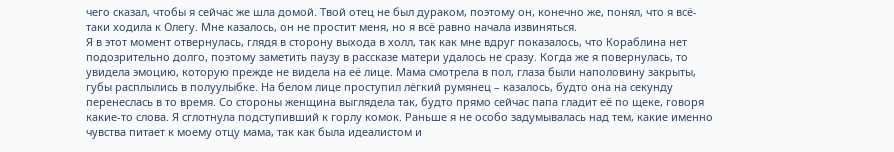чего сказал, чтобы я сейчас же шла домой. Твой отец не был дураком, поэтому он, конечно же, понял, что я всё-таки ходила к Олегу. Мне казалось, он не простит меня, но я всё равно начала извиняться.
Я в этот момент отвернулась, глядя в сторону выхода в холл, так как мне вдруг показалось, что Кораблина нет подозрительно долго, поэтому заметить паузу в рассказе матери удалось не сразу. Когда же я повернулась, то увидела эмоцию, которую прежде не видела на её лице. Мама смотрела в пол, глаза были наполовину закрыты, губы расплылись в полуулыбке. На белом лице проступил лёгкий румянец – казалось, будто она на секунду перенеслась в то время. Со стороны женщина выглядела так, будто прямо сейчас папа гладит её по щеке, говоря какие-то слова. Я сглотнула подступивший к горлу комок. Раньше я не особо задумывалась над тем, какие именно чувства питает к моему отцу мама, так как была идеалистом и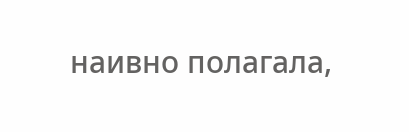наивно полагала,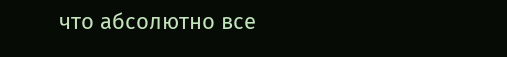что абсолютно все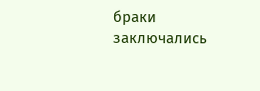браки заключались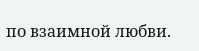по взаимной любви.